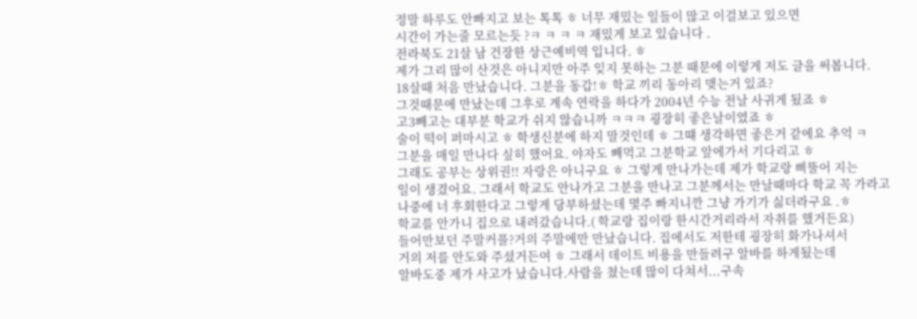정말 하루도 안빠지고 보는 톡톡 ㅎ 너무 재밌는 일들이 많고 이걸보고 있으면
시간이 가는줄 모르는듯 ?ㅋ ㅋ ㅋ ㅋ 재밌게 보고 있습니다 .
전라북도 21살 남 건장한 상근예비역 입니다. ㅎ
제가 그리 많이 산것은 아니지만 아주 잊지 못하는 그분 때문에 이렇게 저도 글을 써봅니다.
18살때 처음 만났습니다. 그분을 동갑!ㅎ 학교 끼리 동아리 맺는거 있죠?
그것때문에 만났는데 그후로 계속 연락을 하다가 2004년 수능 전날 사귀게 됬죠 ㅎ
고3빼고는 대부분 학교가 쉬지 않습니까 ㅋㅋㅋ 굉장히 좋은날이였죠 ㅎ
술이 떡이 퍼마시고 ㅎ 학생신분에 하지 말것인데 ㅎ 그떄 생각하면 좋은거 같에요 추억 ㅋ
그분을 매일 만나다 싶히 했어요. 야자도 빼먹고 그분학교 앞에가서 기다리고 ㅎ
그래도 공부는 상위권!! 자랑은 아니구요 ㅎ 그렇게 만나가는데 제가 학교랑 삐뚤어 지는
일이 생겼어요. 그래서 학교도 안나가고 그분을 만나고 그분께서는 만날때마다 학교 꼭 가라고
나중에 너 후회한다고 그렇게 당부하셨는데 몇주 빠지니깐 그냥 가기가 싫더라구요 .ㅎ
학교를 안가니 집으로 내려갔습니다.( 학교랑 집이랑 한시간거리라서 자취를 했거든요)
들어만보던 주말커플?거의 주말에만 만났습니다. 집에서도 저한테 굉장히 화가나셔서
거의 저를 안도와 주셨거든여 ㅎ 그래서 데이트 비용을 만들려구 알바를 하게됬는데
알바도중 제가 사고가 났습니다.사람을 쳤는데 많이 다쳐서...구속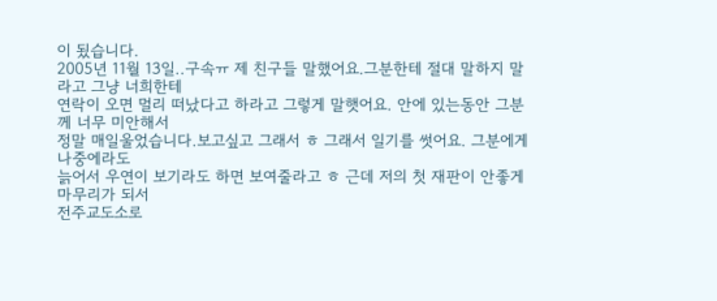이 됬습니다.
2005년 11월 13일..구속ㅠ 제 친구들 말했어요.그분한테 절대 말하지 말라고 그냥 너희한테
연락이 오면 멀리 떠났다고 하라고 그렇게 말햇어요. 안에 있는동안 그분께 너무 미안해서
정말 매일울었습니다.보고싶고 그래서 ㅎ 그래서 일기를 썻어요. 그분에게 나중에라도
늙어서 우연이 보기라도 하면 보여줄라고 ㅎ 근데 저의 첫 재판이 안좋게 마무리가 되서
전주교도소로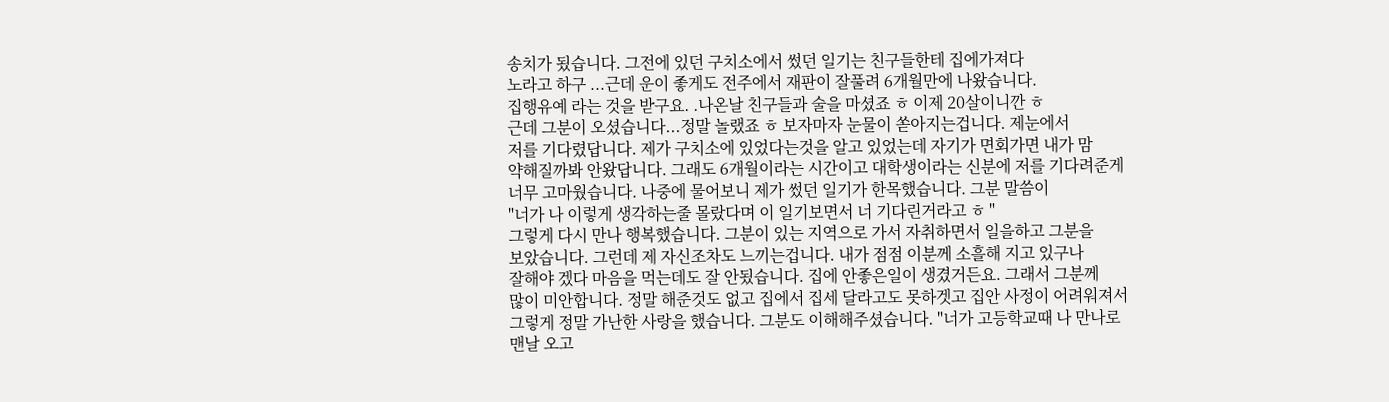송치가 됬습니다. 그전에 있던 구치소에서 썼던 일기는 친구들한테 집에가져다
노라고 하구 ...근데 운이 좋게도 전주에서 재판이 잘풀려 6개월만에 나왔습니다.
집행유예 라는 것을 받구요. .나온날 친구들과 술을 마셨죠 ㅎ 이제 20살이니깐 ㅎ
근데 그분이 오셨습니다...정말 놀랬죠 ㅎ 보자마자 눈물이 쏟아지는겁니다. 제눈에서
저를 기다렸답니다. 제가 구치소에 있었다는것을 알고 있었는데 자기가 면회가면 내가 맘
약해질까봐 안왔답니다. 그래도 6개월이라는 시간이고 대학생이라는 신분에 저를 기다려준게
너무 고마웠습니다. 나중에 물어보니 제가 썼던 일기가 한목했습니다. 그분 말씀이
"너가 나 이렇게 생각하는줄 몰랐다며 이 일기보면서 너 기다린거라고 ㅎ "
그렇게 다시 만나 행복했습니다. 그분이 있는 지역으로 가서 자취하면서 일을하고 그분을
보았습니다. 그런데 제 자신조차도 느끼는겁니다. 내가 점점 이분께 소흘해 지고 있구나
잘해야 겠다 마음을 먹는데도 잘 안됬습니다. 집에 안좋은일이 생겼거든요. 그래서 그분께
많이 미안합니다. 정말 해준것도 없고 집에서 집세 달라고도 못하겟고 집안 사정이 어려워져서
그렇게 정말 가난한 사랑을 했습니다. 그분도 이해해주셨습니다. "너가 고등학교때 나 만나로
맨날 오고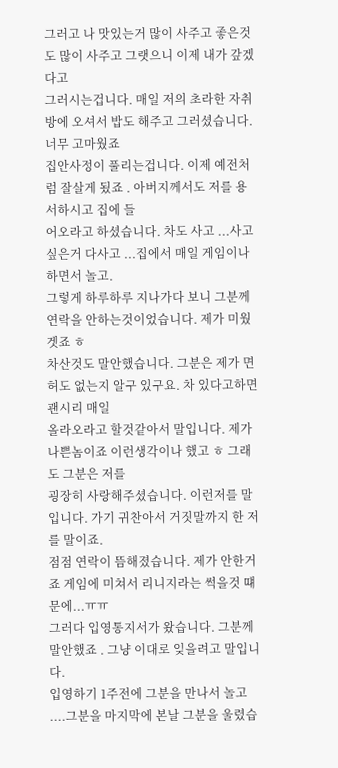그러고 나 맛있는거 많이 사주고 좋은것도 많이 사주고 그랫으니 이제 내가 갚겠다고
그러시는겁니다. 매일 저의 초라한 자취방에 오셔서 밥도 해주고 그러셨습니다. 너무 고마웠죠
집안사정이 풀리는겁니다. 이제 예전처럼 잘살게 됬죠 . 아버지께서도 저를 용서하시고 집에 들
어오라고 하셨습니다. 차도 사고 ...사고싶은거 다사고 ...집에서 매일 게임이나 하면서 놀고.
그렇게 하루하루 지나가다 보니 그분께 연락을 안하는것이었습니다. 제가 미웠겟죠 ㅎ
차산것도 말안했습니다. 그분은 제가 면허도 없는지 알구 있구요. 차 있다고하면 괜시리 매일
올라오라고 할것같아서 말입니다. 제가 나쁜놈이죠 이런생각이나 했고 ㅎ 그래도 그분은 저를
굉장히 사랑해주셨습니다. 이런저를 말입니다. 가기 귀찬아서 거짓말까지 한 저를 말이죠.
점점 연락이 뜸해졌습니다. 제가 안한거죠 게임에 미쳐서 리니지라는 썩을것 떄문에...ㅠㅠ
그러다 입영통지서가 왔습니다. 그분께 말안했죠 . 그냥 이대로 잊을려고 말입니다.
입영하기 1주전에 그분을 만나서 놀고 ....그분을 마지막에 본날 그분을 울렸습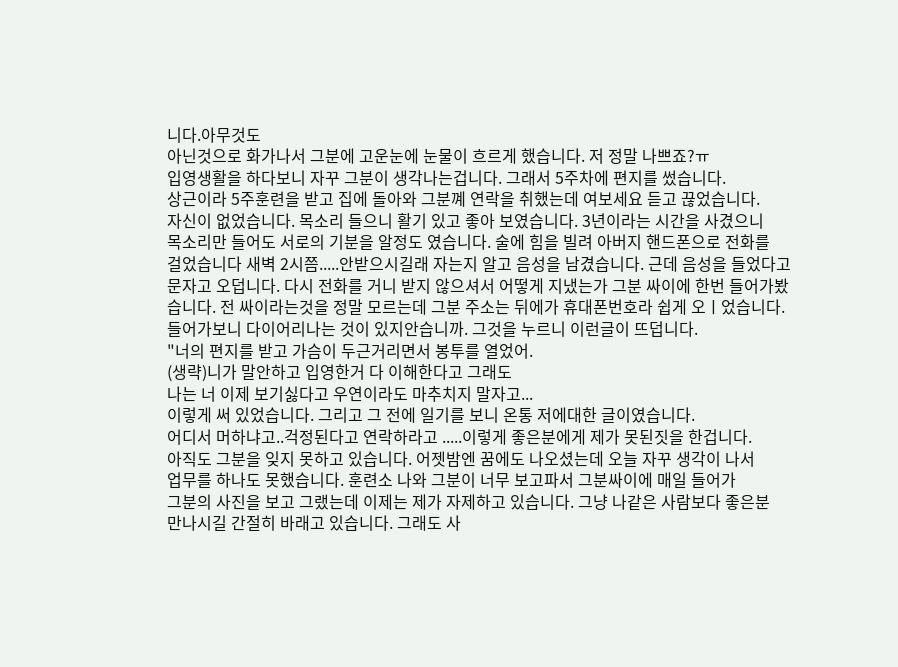니다.아무것도
아닌것으로 화가나서 그분에 고운눈에 눈물이 흐르게 했습니다. 저 정말 나쁘죠?ㅠ
입영생활을 하다보니 자꾸 그분이 생각나는겁니다. 그래서 5주차에 편지를 썼습니다.
상근이라 5주훈련을 받고 집에 돌아와 그분꼐 연락을 취했는데 여보세요 듣고 끊었습니다.
자신이 없었습니다. 목소리 들으니 활기 있고 좋아 보였습니다. 3년이라는 시간을 사겼으니
목소리만 들어도 서로의 기분을 알정도 였습니다. 술에 힘을 빌려 아버지 핸드폰으로 전화를
걸었습니다 새벽 2시쯤.....안받으시길래 자는지 알고 음성을 남겼습니다. 근데 음성을 들었다고
문자고 오덥니다. 다시 전화를 거니 받지 않으셔서 어떻게 지냈는가 그분 싸이에 한번 들어가봤
습니다. 전 싸이라는것을 정말 모르는데 그분 주소는 뒤에가 휴대폰번호라 쉽게 오ㅣ었습니다.
들어가보니 다이어리나는 것이 있지안습니까. 그것을 누르니 이런글이 뜨덥니다.
"너의 편지를 받고 가슴이 두근거리면서 봉투를 열었어.
(생략)니가 말안하고 입영한거 다 이해한다고 그래도
나는 너 이제 보기싫다고 우연이라도 마추치지 말자고...
이렇게 써 있었습니다. 그리고 그 전에 일기를 보니 온통 저에대한 글이였습니다.
어디서 머하냐고..걱정된다고 연락하라고 .....이렇게 좋은분에게 제가 못된짓을 한겁니다.
아직도 그분을 잊지 못하고 있습니다. 어젯밤엔 꿈에도 나오셨는데 오늘 자꾸 생각이 나서
업무를 하나도 못했습니다. 훈련소 나와 그분이 너무 보고파서 그분싸이에 매일 들어가
그분의 사진을 보고 그랬는데 이제는 제가 자제하고 있습니다. 그냥 나같은 사람보다 좋은분
만나시길 간절히 바래고 있습니다. 그래도 사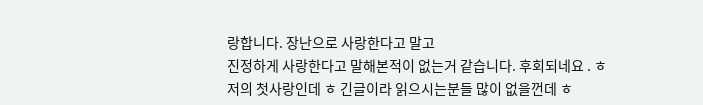랑합니다. 장난으로 사랑한다고 말고
진정하게 사랑한다고 말해본적이 없는거 같습니다. 후회되네요 . ㅎ
저의 첫사랑인데 ㅎ 긴글이라 읽으시는분들 많이 없을껀데 ㅎ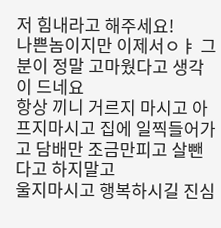저 힘내라고 해주세요!
나쁜놈이지만 이제서ㅇㅑ 그분이 정말 고마웠다고 생각이 드네요
항상 끼니 거르지 마시고 아프지마시고 집에 일찍들어가고 담배만 조금만피고 살뺀다고 하지말고
울지마시고 행복하시길 진심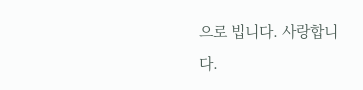으로 빕니다. 사랑합니다.